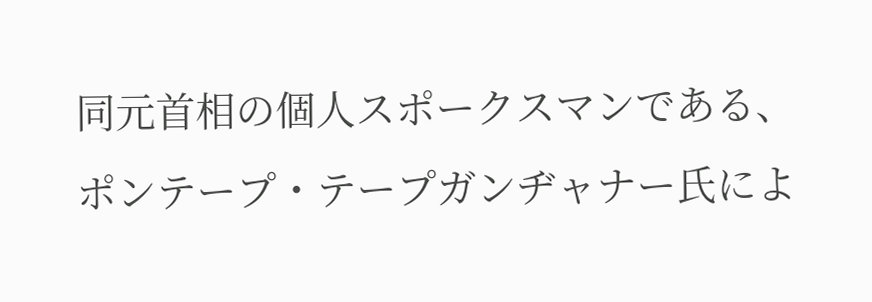同元首相の個人スポークスマンである、ポンテープ・テープガンヂャナー氏によ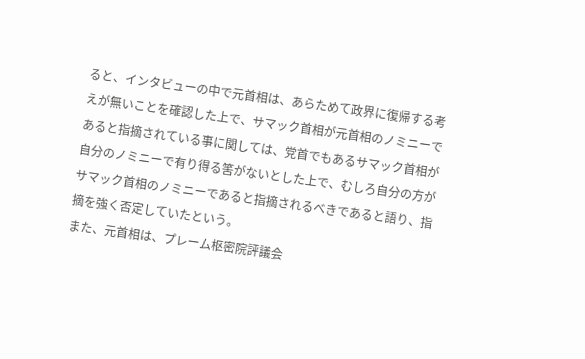ると、インタビューの中で元首相は、あらためて政界に復帰する考えが無いことを確認した上で、サマック首相が元首相のノミニーであると指摘されている事に関しては、党首でもあるサマック首相が自分のノミニーで有り得る筈がないとした上で、むしろ自分の方がサマック首相のノミニーであると指摘されるべきであると語り、指摘を強く否定していたという。
また、元首相は、プレーム枢密院評議会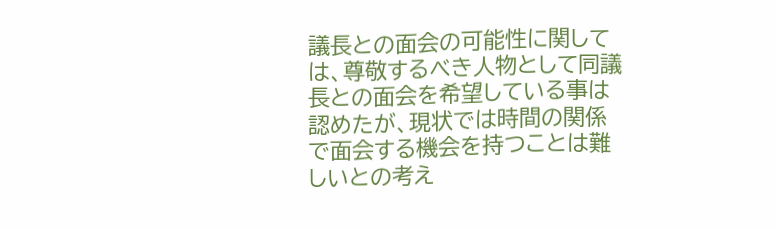議長との面会の可能性に関しては、尊敬するべき人物として同議長との面会を希望している事は認めたが、現状では時間の関係で面会する機会を持つことは難しいとの考え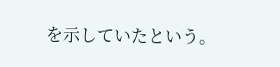を示していたという。